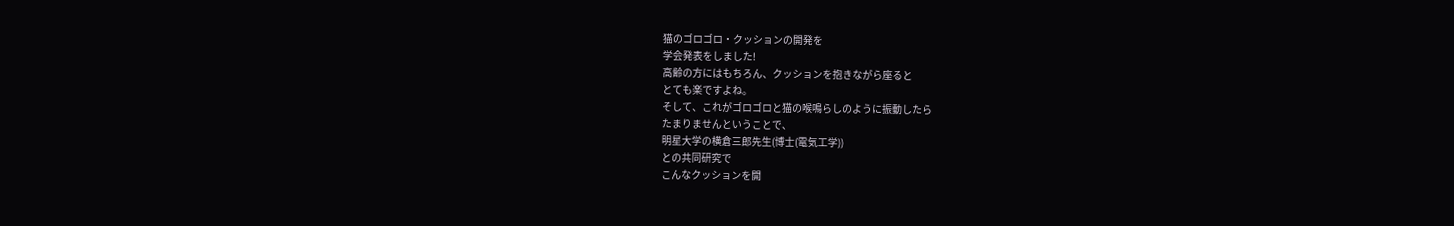猫のゴロゴロ・クッションの開発を
学会発表をしました!
高齢の方にはもちろん、クッションを抱きながら座ると
とても楽ですよね。
そして、これがゴロゴロと猫の喉鳴らしのように振動したら
たまりませんということで、
明星大学の横倉三郎先生(博士(電気工学))
との共同研究で
こんなクッションを開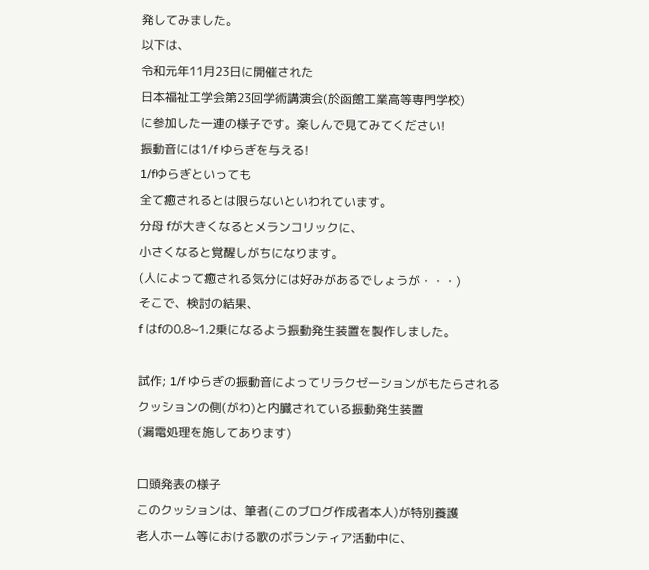発してみました。
以下は、
令和元年11月23日に開催された
日本福祉工学会第23回学術講演会(於函館工業高等専門学校)
に参加した一連の様子です。楽しんで見てみてください!
振動音には1/f ゆらぎを与える!
1/fゆらぎといっても
全て癒されるとは限らないといわれています。
分母 fが大きくなるとメランコリックに、
小さくなると覚醒しがちになります。
(人によって癒される気分には好みがあるでしょうが・・・)
そこで、検討の結果、
f はfの0.8~1.2乗になるよう振動発生装置を製作しました。

試作; 1/f ゆらぎの振動音によってリラクゼーションがもたらされる
クッションの側(がわ)と内臓されている振動発生装置
(漏電処理を施してあります)

口頭発表の様子
このクッションは、筆者(このブログ作成者本人)が特別養護
老人ホーム等における歌のボランティア活動中に、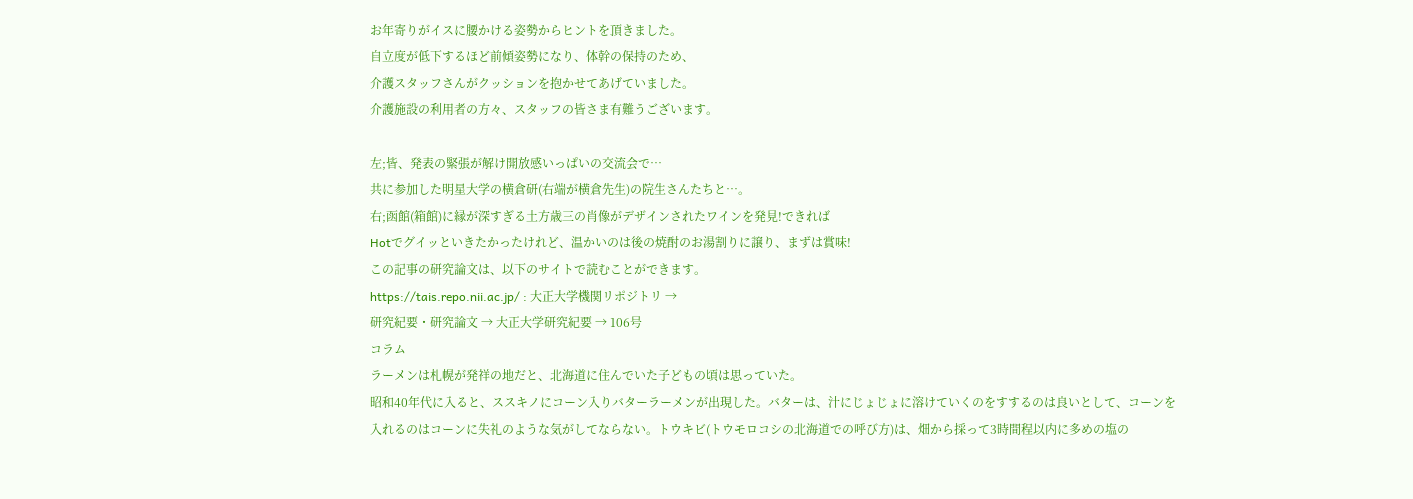お年寄りがイスに腰かける姿勢からヒントを頂きました。
自立度が低下するほど前傾姿勢になり、体幹の保持のため、
介護スタッフさんがクッションを抱かせてあげていました。
介護施設の利用者の方々、スタッフの皆さま有難うございます。

左;皆、発表の緊張が解け開放感いっぱいの交流会で…
共に参加した明星大学の横倉研(右端が横倉先生)の院生さんたちと…。
右;函館(箱館)に縁が深すぎる土方歳三の肖像がデザインされたワインを発見!できれば
Hotでグイッといきたかったけれど、温かいのは後の焼酎のお湯割りに譲り、まずは賞味!
この記事の研究論文は、以下のサイトで読むことができます。
https://tais.repo.nii.ac.jp/ : 大正大学機関リポジトリ →
研究紀要・研究論文 → 大正大学研究紀要 → 106号
コラム
ラーメンは札幌が発祥の地だと、北海道に住んでいた子どもの頃は思っていた。
昭和40年代に入ると、ススキノにコーン入りバターラーメンが出現した。バターは、汁にじょじょに溶けていくのをすするのは良いとして、コーンを入れるのはコーンに失礼のような気がしてならない。トウキビ(トウモロコシの北海道での呼び方)は、畑から採って3時間程以内に多めの塩の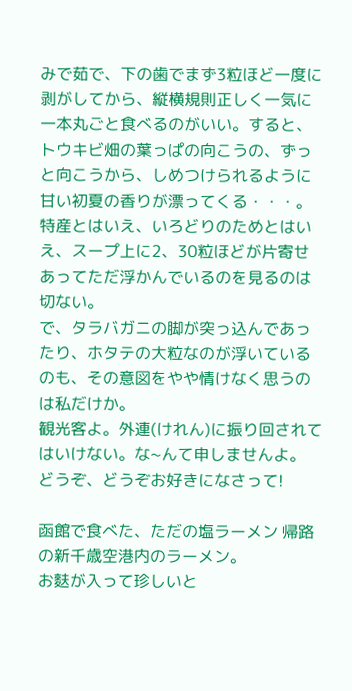みで茹で、下の歯でまず3粒ほど一度に剥がしてから、縦横規則正しく一気に一本丸ごと食べるのがいい。すると、トウキビ畑の葉っぱの向こうの、ずっと向こうから、しめつけられるように甘い初夏の香りが漂ってくる・・・。特産とはいえ、いろどりのためとはいえ、スープ上に2、30粒ほどが片寄せあってただ浮かんでいるのを見るのは切ない。
で、タラバガニの脚が突っ込んであったり、ホタテの大粒なのが浮いているのも、その意図をやや情けなく思うのは私だけか。
観光客よ。外連(けれん)に振り回されてはいけない。な~んて申しませんよ。
どうぞ、どうぞお好きになさって!

函館で食べた、ただの塩ラーメン 帰路の新千歳空港内のラーメン。
お麩が入って珍しいと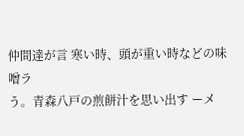仲間達が言 寒い時、頭が重い時などの味噌ラ
う。青森八戸の煎餅汁を思い出す ーメ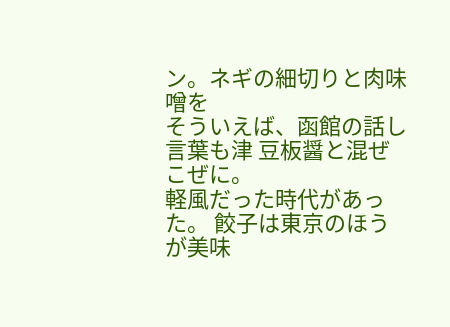ン。ネギの細切りと肉味噌を
そういえば、函館の話し言葉も津 豆板醤と混ぜこぜに。
軽風だった時代があった。 餃子は東京のほうが美味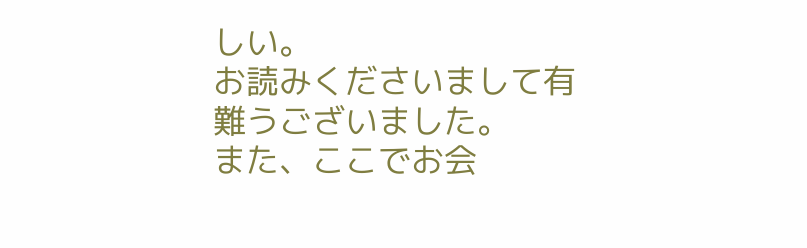しい。
お読みくださいまして有難うございました。
また、ここでお会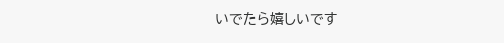いでたら嬉しいです